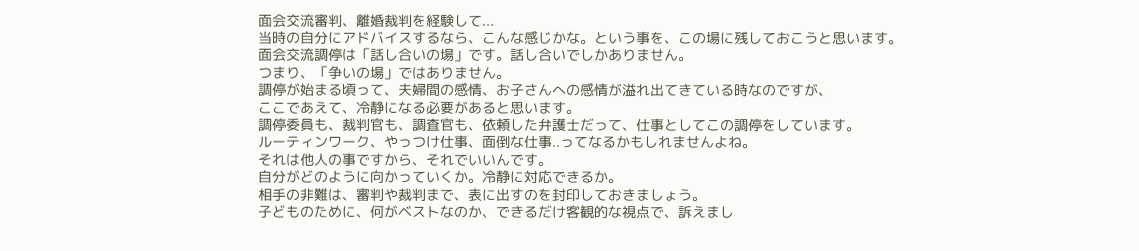面会交流審判、離婚裁判を経験して...
当時の自分にアドバイスするなら、こんな感じかな。という事を、この場に残しておこうと思います。
面会交流調停は「話し合いの場」です。話し合いでしかありません。
つまり、「争いの場」ではありません。
調停が始まる頃って、夫婦間の感情、お子さんへの感情が溢れ出てきている時なのですが、
ここであえて、冷静になる必要があると思います。
調停委員も、裁判官も、調査官も、依頼した弁護士だって、仕事としてこの調停をしています。
ルーティンワーク、やっつけ仕事、面倒な仕事..ってなるかもしれませんよね。
それは他人の事ですから、それでいいんです。
自分がどのように向かっていくか。冷静に対応できるか。
相手の非難は、審判や裁判まで、表に出すのを封印しておきましょう。
子どものために、何がベストなのか、できるだけ客観的な視点で、訴えまし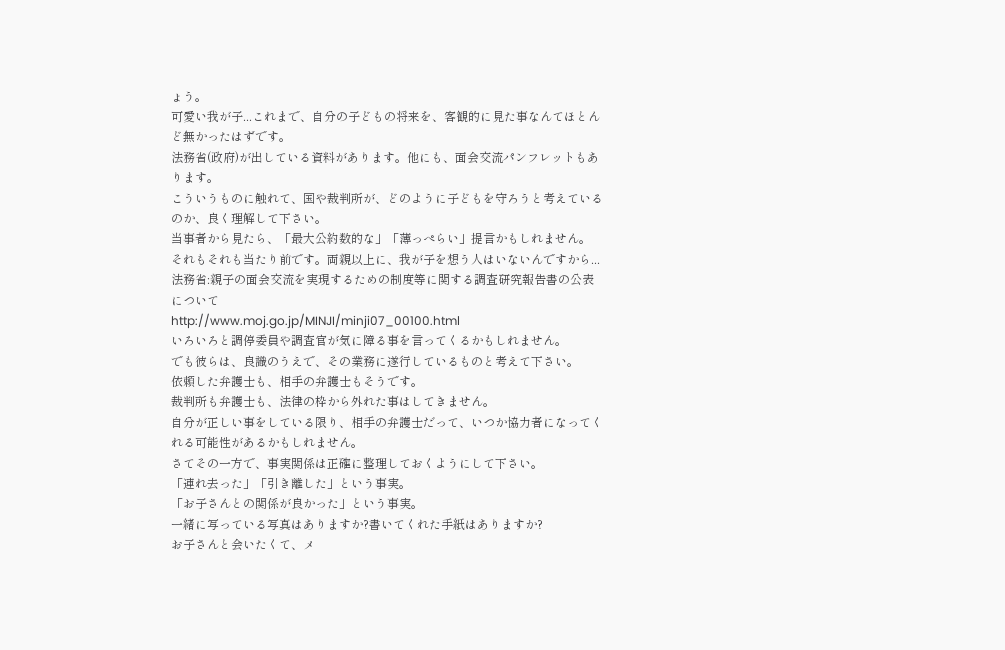ょう。
可愛い我が子...これまで、自分の子どもの将来を、客観的に見た事なんてほとんど無かったはずです。
法務省(政府)が出している資料があります。他にも、面会交流パンフレットもあります。
こういうものに触れて、国や裁判所が、どのように子どもを守ろうと考えているのか、良く理解して下さい。
当事者から見たら、「最大公約数的な」「薄っぺらい」提言かもしれません。
それもそれも当たり前です。両親以上に、我が子を想う人はいないんですから...
法務省:親子の面会交流を実現するための制度等に関する調査研究報告書の公表について
http://www.moj.go.jp/MINJI/minji07_00100.html
いろいろと調停委員や調査官が気に障る事を言ってくるかもしれません。
でも彼らは、良識のうえで、その業務に遂行しているものと考えて下さい。
依頼した弁護士も、相手の弁護士もそうです。
裁判所も弁護士も、法律の枠から外れた事はしてきません。
自分が正しい事をしている限り、相手の弁護士だって、いつか協力者になってくれる可能性があるかもしれません。
さてその一方で、事実関係は正確に整理しておくようにして下さい。
「連れ去った」「引き離した」という事実。
「お子さんとの関係が良かった」という事実。
一緒に写っている写真はありますか?書いてくれた手紙はありますか?
お子さんと会いたくて、メ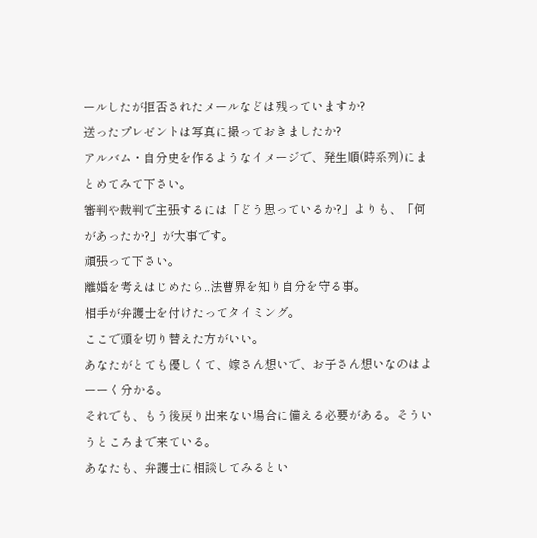ールしたが拒否されたメールなどは残っていますか?
送ったプレゼントは写真に撮っておきましたか?
アルバム・自分史を作るようなイメージで、発生順(時系列)にまとめてみて下さい。
審判や裁判で主張するには「どう思っているか?」よりも、「何があったか?」が大事です。
頑張って下さい。
離婚を考えはじめたら..法曹界を知り自分を守る事。
相手が弁護士を付けたってタイミング。
ここで頭を切り替えた方がいい。
あなたがとても優しくて、嫁さん想いで、お子さん想いなのはよーーく分かる。
それでも、もう後戻り出来ない場合に備える必要がある。そういうところまで来ている。
あなたも、弁護士に相談してみるとい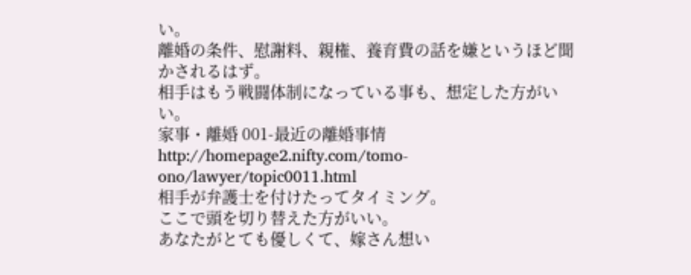い。
離婚の条件、慰謝料、親権、養育費の話を嫌というほど聞かされるはず。
相手はもう戦闘体制になっている事も、想定した方がいい。
家事・離婚 001-最近の離婚事情
http://homepage2.nifty.com/tomo-ono/lawyer/topic0011.html
相手が弁護士を付けたってタイミング。
ここで頭を切り替えた方がいい。
あなたがとても優しくて、嫁さん想い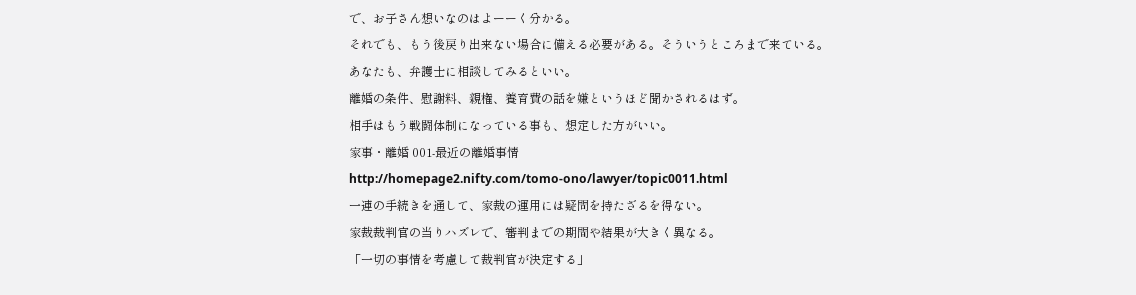で、お子さん想いなのはよーーく分かる。
それでも、もう後戻り出来ない場合に備える必要がある。そういうところまで来ている。
あなたも、弁護士に相談してみるといい。
離婚の条件、慰謝料、親権、養育費の話を嫌というほど聞かされるはず。
相手はもう戦闘体制になっている事も、想定した方がいい。
家事・離婚 001-最近の離婚事情
http://homepage2.nifty.com/tomo-ono/lawyer/topic0011.html
一連の手続きを通して、家裁の運用には疑問を持たざるを得ない。
家裁裁判官の当りハズレで、審判までの期間や結果が大きく異なる。
「一切の事情を考慮して裁判官が決定する」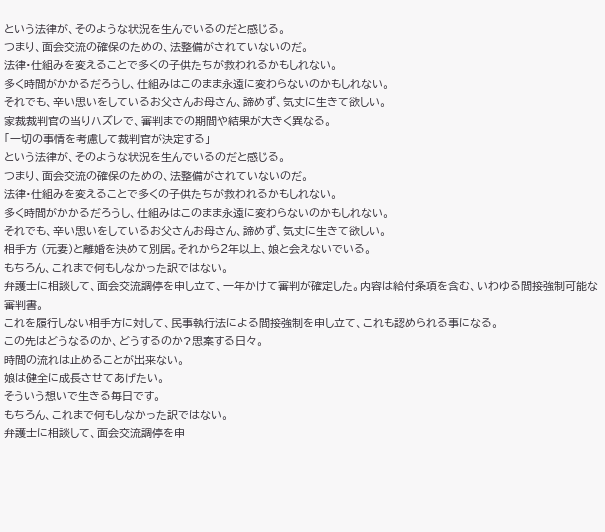という法律が、そのような状況を生んでいるのだと感じる。
つまり、面会交流の確保のための、法整備がされていないのだ。
法律•仕組みを変えることで多くの子供たちが救われるかもしれない。
多く時間がかかるだろうし、仕組みはこのまま永遠に変わらないのかもしれない。
それでも、辛い思いをしているお父さんお母さん、諦めず、気丈に生きて欲しい。
家裁裁判官の当りハズレで、審判までの期間や結果が大きく異なる。
「一切の事情を考慮して裁判官が決定する」
という法律が、そのような状況を生んでいるのだと感じる。
つまり、面会交流の確保のための、法整備がされていないのだ。
法律•仕組みを変えることで多くの子供たちが救われるかもしれない。
多く時間がかかるだろうし、仕組みはこのまま永遠に変わらないのかもしれない。
それでも、辛い思いをしているお父さんお母さん、諦めず、気丈に生きて欲しい。
相手方 (元妻)と離婚を決めて別居。それから2年以上、娘と会えないでいる。
もちろん、これまで何もしなかった訳ではない。
弁護士に相談して、面会交流調停を申し立て、一年かけて審判が確定した。内容は給付条項を含む、いわゆる間接強制可能な審判書。
これを履行しない相手方に対して、民事執行法による間接強制を申し立て、これも認められる事になる。
この先はどうなるのか、どうするのか?思案する日々。
時間の流れは止めることが出来ない。
娘は健全に成長させてあげたい。
そういう想いで生きる毎日です。
もちろん、これまで何もしなかった訳ではない。
弁護士に相談して、面会交流調停を申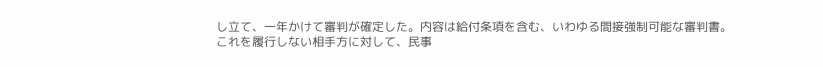し立て、一年かけて審判が確定した。内容は給付条項を含む、いわゆる間接強制可能な審判書。
これを履行しない相手方に対して、民事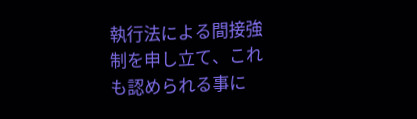執行法による間接強制を申し立て、これも認められる事に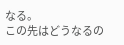なる。
この先はどうなるの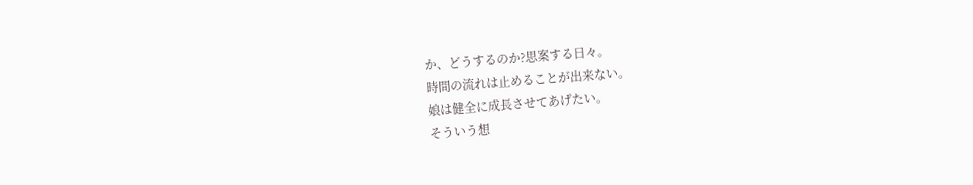か、どうするのか?思案する日々。
時間の流れは止めることが出来ない。
娘は健全に成長させてあげたい。
そういう想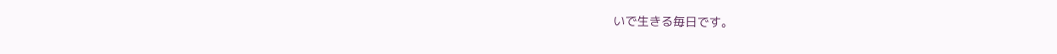いで生きる毎日です。